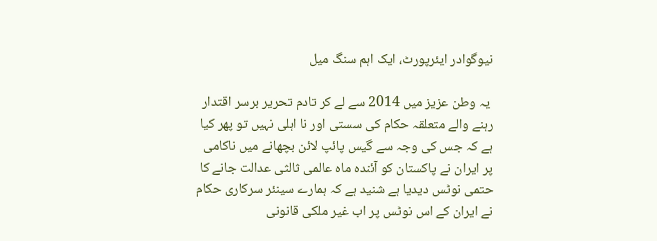نیوگوادر ایئرپورٹ، ایک اہم سنگ میل

 یہ وطن عزیز میں 2014 سے لے کر تادم تحریر برسر اقتدار رہنے والے متعلقہ حکام کی سستی اور نا اہلی نہیں تو پھر کیا ہے کہ جس کی وجہ سے گیس پائپ لائن بچھانے میں ناکامی پر ایران نے پاکستان کو آئندہ ماہ عالمی ثالثی عدالت جانے کا حتمی نوٹس دیدیا ہے شنید ہے کہ ہمارے سینئر سرکاری حکام نے ایران کے اس نوٹس پر اب غیر ملکی قانونی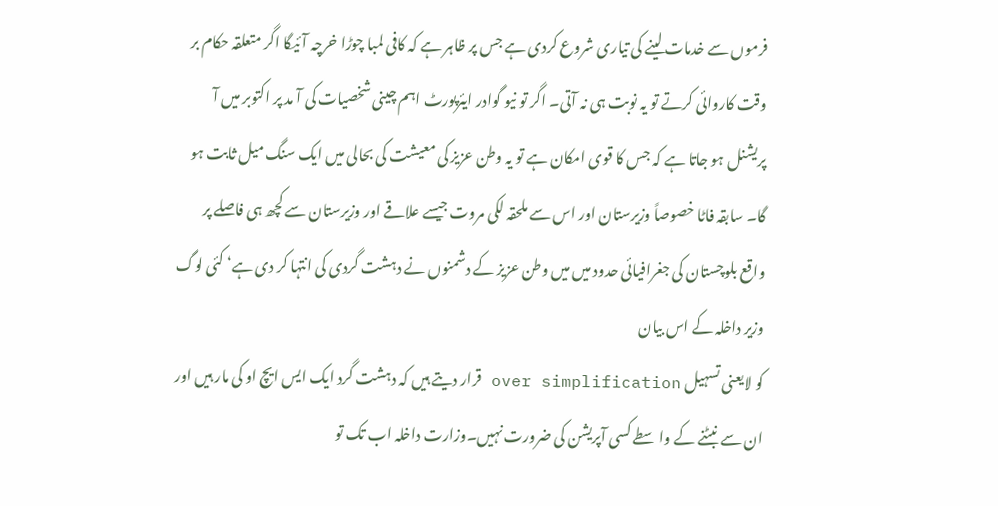فرموں سے خدمات لینے کی تیاری شروع کردی ہے جس پر ظاہر ہے کہ کافی لمبا چوڑا خرچہ آئیگا اگر متعلقہ حکام بر وقت کاروائی کرتے تو یہ نوبت ہی نہ آتی۔ اگر تو نیو گوادر ایئرپورٹ اہم چینی شخصیات کی آ مد پر اکتوبر میں آ پریشنل ہو جاتا ہے کہ جس کا قوی امکان ہے تو یہ وطن عزیز کی معیشت کی بحالی میں ایک سنگ میل ثابت ہو گا۔ سابقہ فاٹا خصوصاً وزیرستان اور اس سے ملحقہ لکی مروت جیسے علاقے اور وزیرستان سے کچھ ہی فاصلے پر واقع بلوچستان کی جغرافیائی حدود میں میں وطن عزیز کے دشمنوں نے دہشت گردی کی انتہا کر دی ہے‘ کئی لوگ وزیر داخلہ کے اس بیان
کو لایعنی تسہیل over simplification قرار دیتے ہیں کہ دہشت گرد ایک ایس ایچ او کی مار ہیں اور ان سے نبٹنے کے واسطے کسی آپریشن کی ضرورت نہیں۔وزارت داخلہ اب تک تو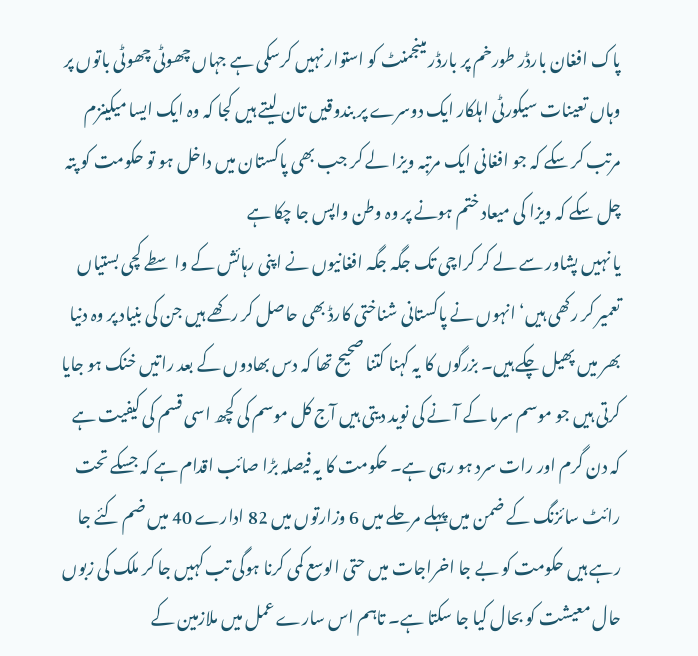پاک افغان بارڈر طورخم پر بارڈر مینجمنٹ کو استوار نہیں کرسکی ہے جہاں چھوٹی چھوٹی باتوں پر وہاں تعینات سیکورٹی اہلکار ایک دوسرے پر بندوقیں تان لیتے ہیں کجا کہ وہ ایک ایسا میکینزم مرتب کر سکے کہ جو افغانی ایک مرتبہ ویزا لے کر جب بھی پاکستان میں داخل ہو تو حکومت کو پتہ چل سکے کہ ویزا کی میعاد ختم ہونے پر وہ وطن واپس جا چکا ہے
یا نہیں پشاور سے لے کر کراچی تک جگہ جگہ افغانیوں نے اپنی رہائش کے واسطے کچی بستیاں تعمیر کر رکھی ہیں‘ انہوں نے پاکستانی شناختی کارڈ بھی حاصل کر رکھے ہیں جن کی بنیاد پر وہ دنیا بھر میں پھیل چکے ہیں۔ بزرگوں کا یہ کہنا کتنا صحیح تھا کہ دس بھادوں کے بعد راتیں خنک ہو جایا کرتی ہیں جو موسم سرما کے آ نے کی نوید دیتی ہیں آج کل موسم کی کچھ اسی قسم کی کیفیت ہے کہ دن گرم اور رات سرد ہو رہی ہے۔ حکومت کا یہ فیصلہ بڑا صائب اقدام ہے کہ جسکے تحت رائٹ سائزنگ کے ضمن میں پہلے مرحلے میں 6 وزارتوں میں 82 ادارے 40 میں ضم کئے جا رہے ہیں حکومت کو بے جا اخراجات میں حتی الوسع کمی کرنا ہوگی تب کہیں جا کر ملک کی زبوں حال معیشت کو بحال کیا جا سکتا ہے۔ تاہم اس سارے عمل میں ملازمین کے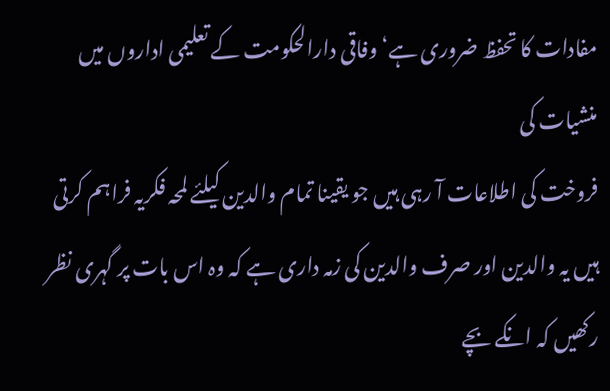مفادات کا تحفظ ضروری ہے‘ وفاقی دارالحکومت کے تعلیمی اداروں میں منشیات کی
فروخت کی اطلاعات آ رہی ہیں جو یقینا تمام والدین کیلئے لمحہ فکریہ فراہم کرتی ہیں یہ والدین اور صرف والدین کی زمہ داری ہے کہ وہ اس بات پر گہری نظر رکھیں کہ انکے بچے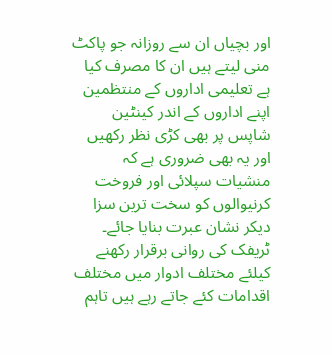اور بچیاں ان سے روزانہ جو پاکٹ منی لیتے ہیں ان کا مصرف کیا ہے تعلیمی اداروں کے منتظمین اپنے اداروں کے اندر کینٹین شاپس پر بھی کڑی نظر رکھیں اور یہ بھی ضروری ہے کہ منشیات سپلائی اور فروخت کرنیوالوں کو سخت ترین سزا دیکر نشان عبرت بنایا جائے۔ ٹریفک کی روانی برقرار رکھنے کیلئے مختلف ادوار میں مختلف اقدامات کئے جاتے رہے ہیں تاہم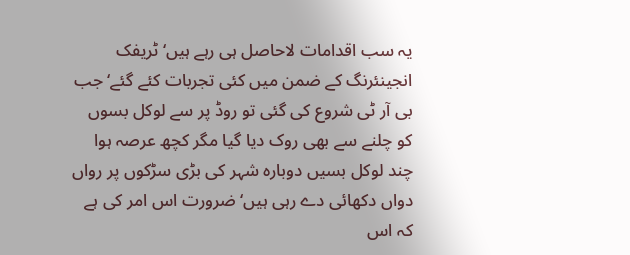یہ سب اقدامات لاحاصل ہی رہے ہیں‘ ٹریفک انجینئرنگ کے ضمن میں کئی تجربات کئے گئے‘ جب بی آر ٹی شروع کی گئی تو روڈ پر سے لوکل بسوں کو چلنے سے بھی روک دیا گیا مگر کچھ عرصہ ہوا چند لوکل بسیں دوبارہ شہر کی بڑی سڑکوں پر رواں دواں دکھائی دے رہی ہیں‘ ضرورت اس امر کی ہے کہ اس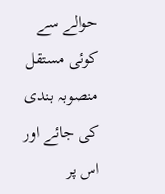حوالے سے کوئی مستقل منصوبہ بندی کی جائے اور اس پر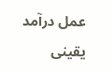عمل درآمد یقینی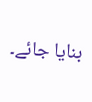بنایا جائے۔